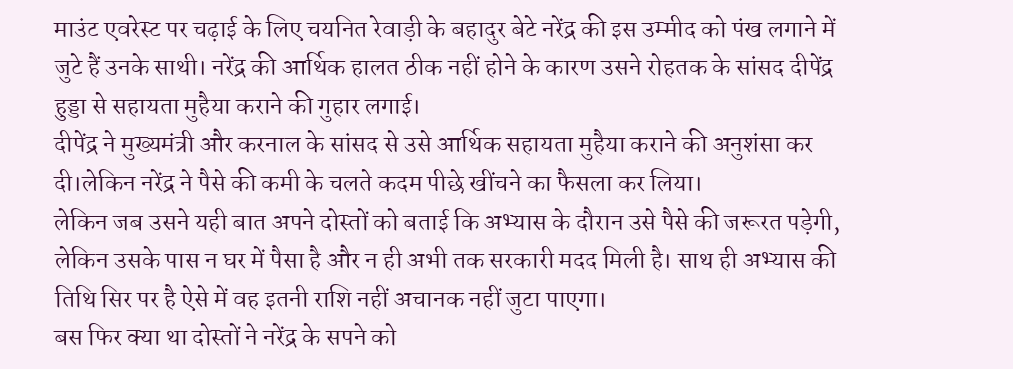माउंट एवरेस्ट पर चढ़ाई के लिए चयनित रेवाड़ी के बहादुर बेटे नरेंद्र की इस उम्मीद को पंख लगाने में जुटे हैं उनके साथी। नरेंद्र की आर्थिक हालत ठीक नहीं होने के कारण उसने रोहतक के सांसद दीपेंद्र हुड्डा से सहायता मुहैया कराने की गुहार लगाई।
दीपेंद्र ने मुख्यमंत्री और करनाल के सांसद से उसे आर्थिक सहायता मुहैया कराने की अनुशंसा कर दी।लेकिन नरेंद्र ने पैसे की कमी के चलते कदम पीछे खींचने का फैसला कर लिया।
लेकिन जब उसने यही बात अपने दोस्तों को बताई कि अभ्यास के दौरान उसे पैसे की जरूरत पड़ेगी, लेकिन उसके पास न घर में पैसा है और न ही अभी तक सरकारी मदद मिली है। साथ ही अभ्यास की तिथि सिर पर है ऐसे में वह इतनी राशि नहीं अचानक नहीं जुटा पाएगा।
बस फिर क्या था दोस्तों ने नरेंद्र के सपने को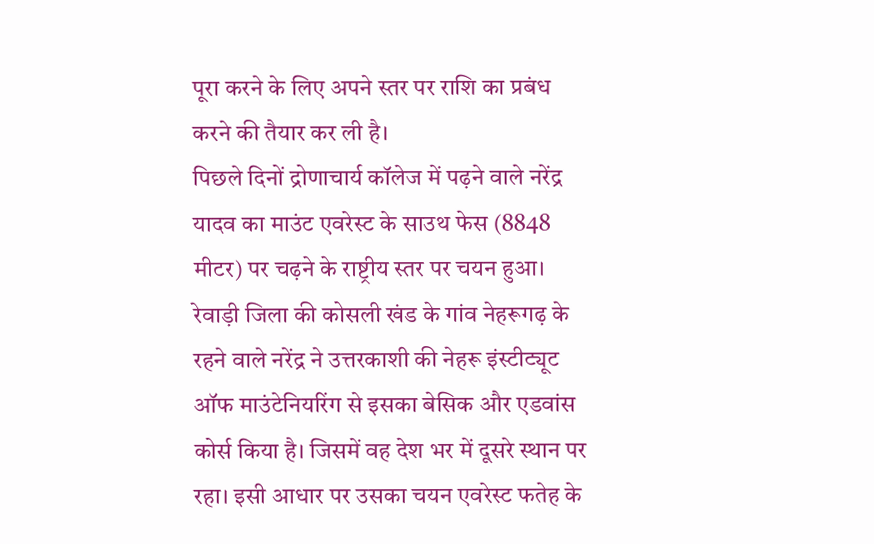पूरा करने के लिए अपने स्तर पर राशि का प्रबंध करने की तैयार कर ली है।
पिछले दिनों द्रोणाचार्य कॉलेज में पढ़ने वाले नरेंद्र यादव का माउंट एवरेस्ट के साउथ फेस (8848 मीटर) पर चढ़ने के राष्ट्रीय स्तर पर चयन हुआ।
रेवाड़ी जिला की कोसली खंड के गांव नेहरूगढ़ के रहने वाले नरेंद्र ने उत्तरकाशी की नेहरू इंस्टीट्यूट ऑफ माउंटेनियरिंग से इसका बेसिक और एडवांस कोर्स किया है। जिसमें वह देश भर में दूसरे स्थान पर रहा। इसी आधार पर उसका चयन एवरेस्ट फतेह के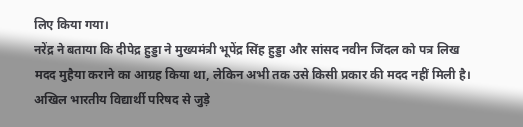लिए किया गया।
नरेंद्र ने बताया कि दीपेद्र हुड्डा ने मुख्यमंत्री भूपेंद्र सिंह हुड्डा और सांसद नवीन जिंदल को पत्र लिख मदद मुहैया कराने का आग्रह किया था, लेकिन अभी तक उसे किसी प्रकार की मदद नहीं मिली है।
अखिल भारतीय विद्यार्थी परिषद से जुड़े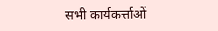सभी कार्यकर्त्ताओं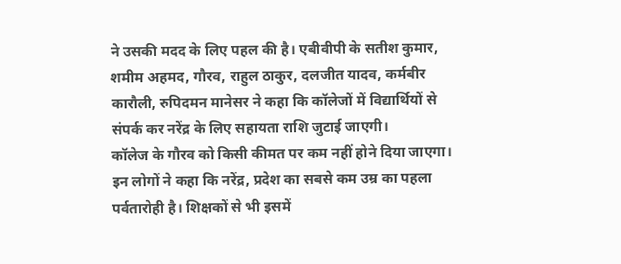ने उसकी मदद के लिए पहल की है। एबीवीपी के सतीश कुमार, शमीम अहमद, गौरव, राहुल ठाकुर, दलजीत यादव, कर्मबीर कारौली, रुपिदमन मानेसर ने कहा कि कॉलेजों में विद्यार्थियों से संपर्क कर नरेंद्र के लिए सहायता राशि जुटाई जाएगी।
कॉलेज के गौरव को किसी कीमत पर कम नहीं होने दिया जाएगा। इन लोगों ने कहा कि नरेंद्र, प्रदेश का सबसे कम उम्र का पहला पर्वतारोही है। शिक्षकों से भी इसमें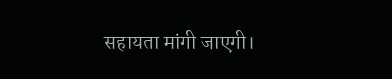सहायता मांगी जाएगी।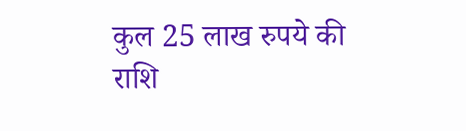कुल 25 लाख रुपये की राशि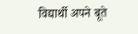विद्यार्थी अपने बूते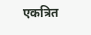एकत्रित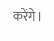करेंगे।